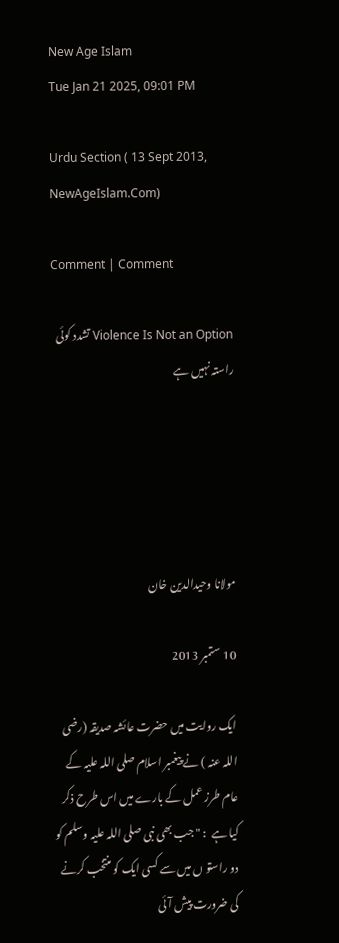New Age Islam
Tue Jan 21 2025, 09:01 PM

Urdu Section ( 13 Sept 2013, NewAgeIslam.Com)

Comment | Comment

Violence Is Not an Option تشدد کوئی راستہ نہیں ہے





مولانا وحیدالدین خان

10 ستمبر 2013

ایک روایت میں حضرت عائشہ صدیقہ (رضی اللہ عنہ ) نے پیغمبر اسلام صلی اللہ علیہ کے عام طرز عمل کے بارے میں اس طرح ذکر کیا ہے  : " جب بھی نبی صلی اللہ علیہ وسلم کو دو راستو ں میں سے کسی ایک کو منتخب کرنے کی ضرورت پیش آئی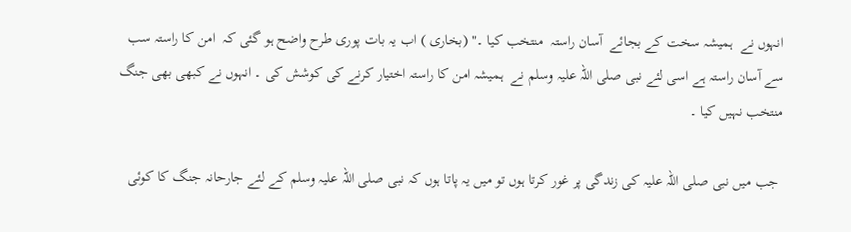انہوں نے  ہمیشہ سخت کے بجائے  آسان راستہ  منتخب کیا ۔" (بخاری ) اب یہ بات پوری طرح واضح ہو گئی کہ  امن کا راستہ سب سے آسان راستہ ہے اسی لئے نبی صلی اللہ علیہ وسلم نے  ہمیشہ امن کا راستہ اختیار کرنے کی کوشش کی ۔ انہوں نے کبھی بھی جنگ منتخب نہیں کیا ۔

 جب میں نبی صلی اللہ علیہ کی زندگی پر غور کرتا ہوں تو میں یہ پاتا ہوں کہ نبی صلی اللہ علیہ وسلم کے لئے جارحانہ جنگ کا کوئی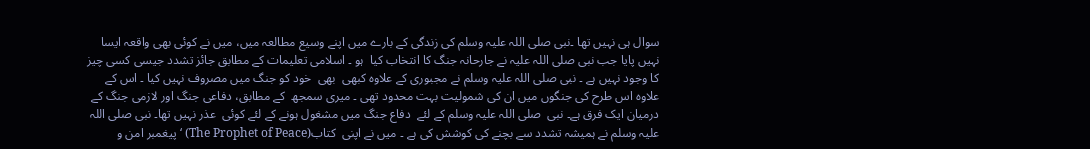سوال ہی نہیں تھا ۔نبی صلی اللہ علیہ وسلم کی زندگی کے بارے میں اپنے وسیع مطالعہ میں، میں نے کوئی بھی واقعہ ایسا نہیں پایا جب نبی صلی اللہ علیہ نے جارحانہ جنگ کا انتخاب کیا  ہو ۔ اسلامی تعلیمات کے مطابق جائز تشدد جیسی کسی چیز کا وجود نہیں ہے ۔ نبی صلی اللہ علیہ وسلم نے مجبوری کے علاوہ کبھی  بھی  خود کو جنگ میں مصروف نہیں کیا ۔ اس کے علاوہ اس طرح کی جنگوں میں ان کی شمولیت بہت محدود تھی ۔ میری سمجھ  کے مطابق، دفاعی جنگ اور لازمی جنگ کے درمیان ایک فرق ہے۔ نبی  صلی اللہ علیہ وسلم کے لئے  دفاع جنگ میں مشغول ہونے کے لئے کوئی  عذر نہیں تھا۔ نبی صلی اللہ علیہ وسلم نے ہمیشہ تشدد سے بچنے کی کوشش کی ہے ۔ میں نے اپنی  کتاب(The Prophet of Peace) ‘پیغمبر امن و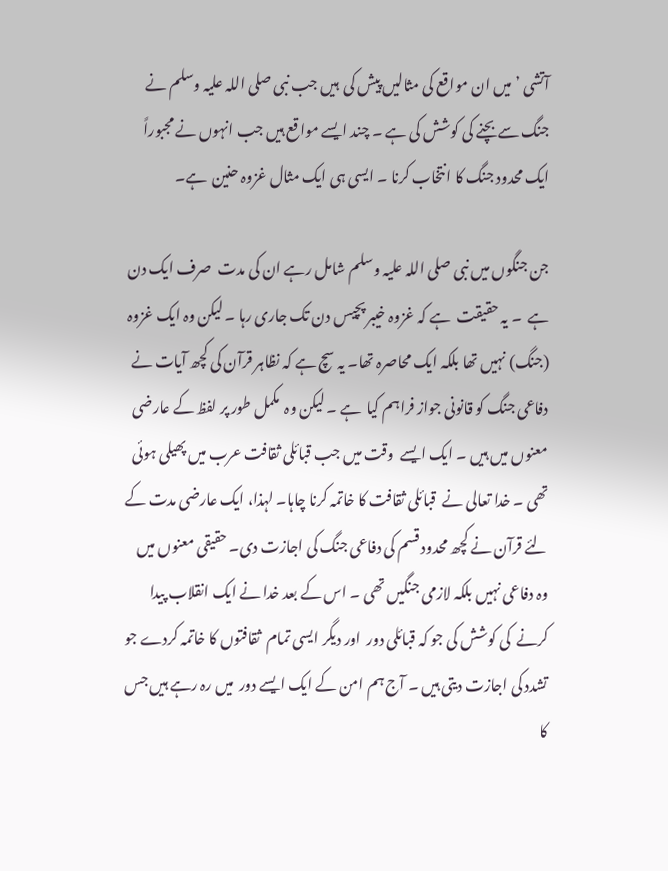آتشی ’ میں ان مواقع کی مثالیں پیش کی  ہیں جب نبی صلی اللہ علیہ وسلم نے  جنگ سے بچنے کی کوشش کی ہے ۔ چند ایسے مواقع ہیں جب انہوں نے مجبوراً ایک محدود جنگ کا انتخاب کرنا ۔ ایسی ہی ایک مثال غزوہ حنین  ہے۔

جن جنگوں میں نبی صلی اللہ علیہ وسلم شامل رہے ان کی مدت  صرف ایک دن ہے  ۔ یہ حقیقت  ہے کہ غزوہ خیبر پچیس دن تک جاری رہا ۔ لیکن وہ ایک غزوہ (جنگ) نہیں تھا بلکہ ایک محاصرہ تھا۔ یہ سچ ہے کہ نظاہر قرآن کی کچھ آیات نے دفاعی جنگ کو قانونی جواز فراہم کیا  ہے ۔ لیکن وہ  مکمل طور پر لفظ کے عارضی معنوں میں ہیں ۔ ایک ایسے  وقت میں جب قبائلی ثقافت عرب میں پھیلی ہوئی  تھی ۔ خدا تعالی نے  قبائلی ثقافت کا خاتمہ کرنا چاہا۔ لہذا، ایک عارضی مدت کے لئے قرآن نے کچھ محدود قسم کی دفاعی جنگ کی اجازت دی۔ حقیقی معنوں میں وہ دفاعی نہیں بلکہ لازمی جنگیں تھی ۔ اس کے بعد خدا نے ایک انقلاب پیدا کرنے  کی کوشش کی جو کہ قبائلی دور  اور دیگر ایسی تمام  ثقافتوں کا خاتمہ کردے جو  تشدد کی اجازت دیتی ہیں ۔ آج ہم امن کے ایک ایسے دور  میں رہ رہے ہیں جس کا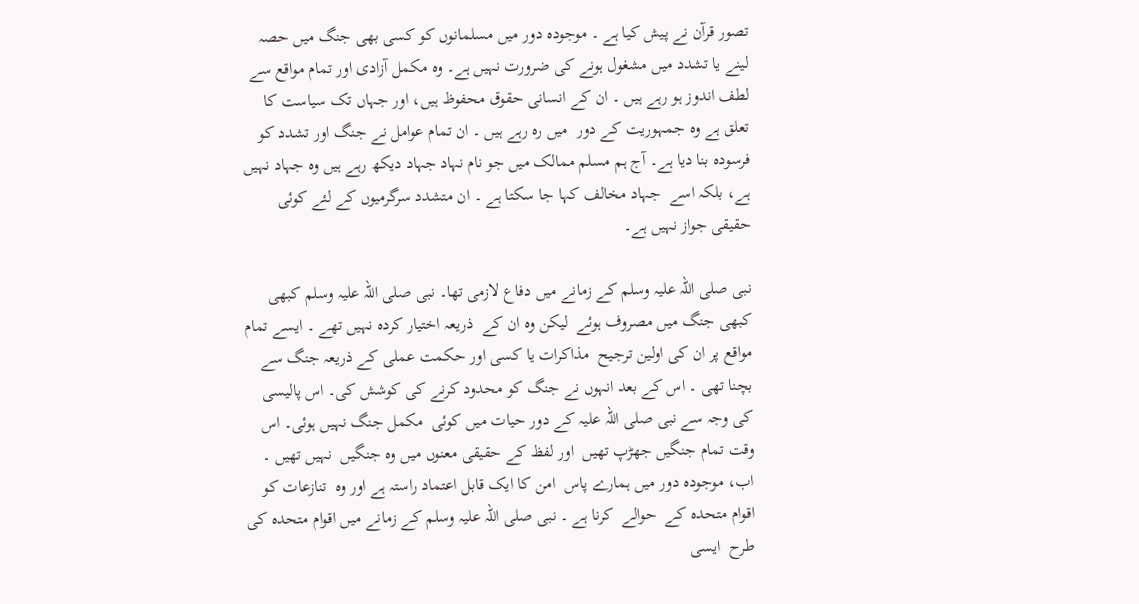تصور قرآن نے پیش کیا ہے ۔ موجودہ دور میں مسلمانوں کو کسی بھی جنگ میں حصہ لینے یا تشدد میں مشغول ہونے کی ضرورت نہیں ہے۔ وہ مکمل آزادی اور تمام مواقع سے  لطف اندوز ہو رہے ہیں ۔ ان کے انسانی حقوق محفوظ ہیں، اور جہاں تک سیاست کا تعلق ہے وہ جمہوریت کے دور  میں رہ رہے ہیں ۔ ان تمام عوامل نے جنگ اور تشدد کو فرسودہ بنا دیا ہے۔ آج ہم مسلم ممالک میں جو نام نہاد جہاد دیکھ رہے ہیں وہ جہاد نہیں ہے، بلکہ اسے  جہاد مخالف کہا جا سکتا ہے ۔ ان متشدد سرگرمیوں کے لئے کوئی حقیقی جواز نہیں ہے۔

نبی صلی اللہ علیہ وسلم کے زمانے میں دفاع لازمی تھا۔ نبی صلی اللہ علیہ وسلم کبھی کبھی جنگ میں مصروف ہوئے  لیکن وہ ان کے  ذریعہ اختیار کردہ نہیں تھے ۔ ایسے تمام مواقع پر ان کی اولین ترجیح  مذاکرات یا کسی اور حکمت عملی کے ذریعہ جنگ سے بچنا تھی ۔ اس کے بعد انہوں نے جنگ کو محدود کرنے کی کوشش کی۔ اس پالیسی کی وجہ سے نبی صلی اللہ علیہ کے دور حیات میں کوئی  مکمل جنگ نہیں ہوئی۔ اس وقت تمام جنگیں جھڑپ تھیں  اور لفظ کے حقیقی معنوں میں وہ جنگیں  نہیں تھیں ۔ اب، موجودہ دور میں ہمارے پاس  امن کا ایک قابل اعتماد راستہ ہے اور وہ  تنازعات کو  اقوام متحدہ کے  حوالے  کرنا ہے ۔ نبی صلی اللہ علیہ وسلم کے زمانے میں اقوام متحدہ کی طرح  ایسی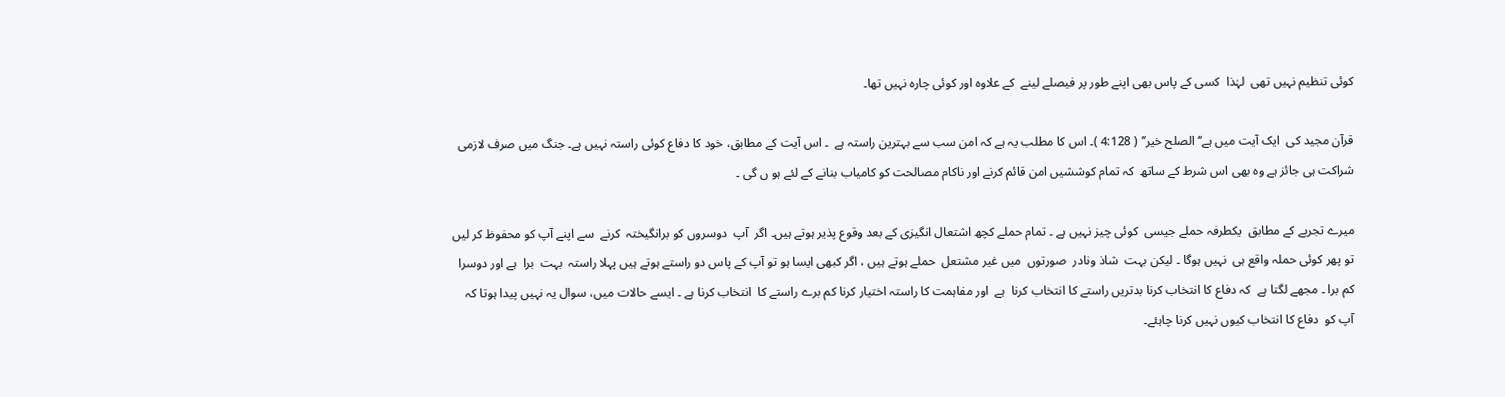کوئی تنظیم نہیں تھی  لہٰذا  کسی کے پاس بھی اپنے طور پر فیصلے لینے  کے علاوہ اور کوئی چارہ نہیں تھا۔

قرآن مجید کی  ایک آیت میں ہے‘‘ الصلح خیر’’ ( 4:128 )۔ اس کا مطلب یہ ہے کہ امن سب سے بہترین راستہ ہے  ۔ اس آیت کے مطابق، خود کا دفاع کوئی راستہ نہیں ہے۔ جنگ میں صرف لازمی شراکت ہی جائز ہے وہ بھی اس شرط کے ساتھ  کہ تمام کوششیں امن قائم کرنے اور ناکام مصالحت کو کامیاب بنانے کے لئے ہو ں گی ۔

میرے تجربے کے مطابق  یکطرفہ حملے جیسی  کوئی چیز نہیں ہے ۔ تمام حملے کچھ اشتعال انگیزی کے بعد وقوع پذیر ہوتے ہیں۔ اگر  آپ  دوسروں کو برانگیختہ  کرنے  سے اپنے آپ کو محفوظ کر لیں تو پھر کوئی حملہ واقع ہی  نہیں ہوگا ۔ لیکن بہت  شاذ ونادر  صورتوں  میں غیر مشتعل  حملے ہوتے ہیں ، اگر کبھی ایسا ہو تو آپ کے پاس دو راستے ہوتے ہیں پہلا راستہ  بہت  برا  ہے اور دوسرا کم برا ۔ مجھے لگتا ہے  کہ دفاع کا انتخاب کرنا بدتریں راستے کا انتخاب کرنا  ہے  اور مفاہمت کا راستہ اختیار کرنا کم برے راستے کا  انتخاب کرنا ہے ۔ ایسے حالات میں، سوال یہ نہیں پیدا ہوتا کہ آپ کو  دفاع کا انتخاب کیوں نہیں کرنا چاہئے۔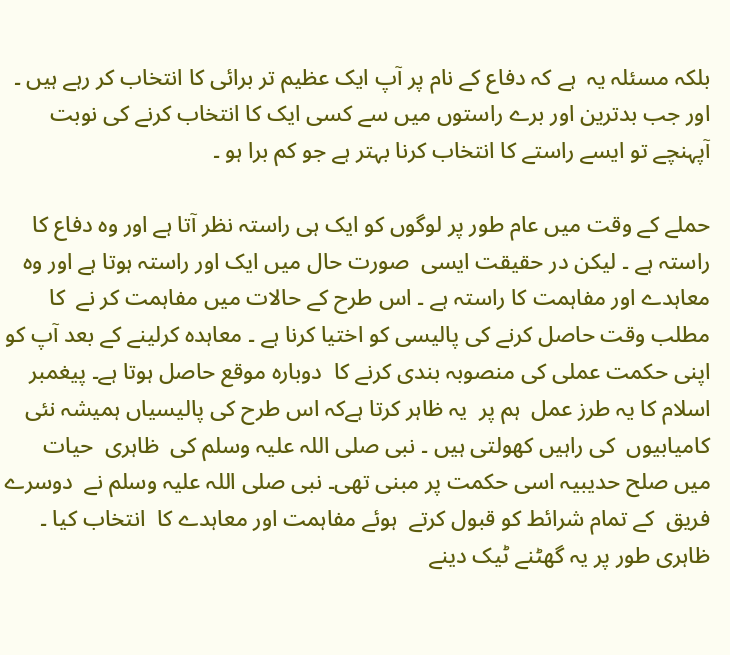بلکہ مسئلہ یہ  ہے کہ دفاع کے نام پر آپ ایک عظیم تر برائی کا انتخاب کر رہے ہیں ۔ اور جب بدترین اور برے راستوں میں سے کسی ایک کا انتخاب کرنے کی نوبت آپہنچے تو ایسے راستے کا انتخاب کرنا بہتر ہے جو کم برا ہو ۔

حملے کے وقت میں عام طور پر لوگوں کو ایک ہی راستہ نظر آتا ہے اور وہ دفاع کا راستہ ہے ۔ لیکن در حقیقت ایسی  صورت حال میں ایک اور راستہ ہوتا ہے اور وہ معاہدے اور مفاہمت کا راستہ ہے ۔ اس طرح کے حالات میں مفاہمت کر نے  کا مطلب وقت حاصل کرنے کی پالیسی کو اختیا کرنا ہے ۔ معاہدہ کرلینے کے بعد آپ کو اپنی حکمت عملی کی منصوبہ بندی کرنے کا  دوبارہ موقع حاصل ہوتا ہے۔ پیغمبر اسلام کا یہ طرز عمل  ہم پر  یہ ظاہر کرتا ہےکہ اس طرح کی پالیسیاں ہمیشہ نئی  کامیابیوں  کی راہیں کھولتی ہیں ۔ نبی صلی اللہ علیہ وسلم کی  ظاہری  حیات میں صلح حدیبیہ اسی حکمت پر مبنی تھی۔ نبی صلی اللہ علیہ وسلم نے  دوسرے فریق  کے تمام شرائط کو قبول کرتے  ہوئے مفاہمت اور معاہدے کا  انتخاب کیا ۔ ظاہری طور پر یہ گھٹنے ٹیک دینے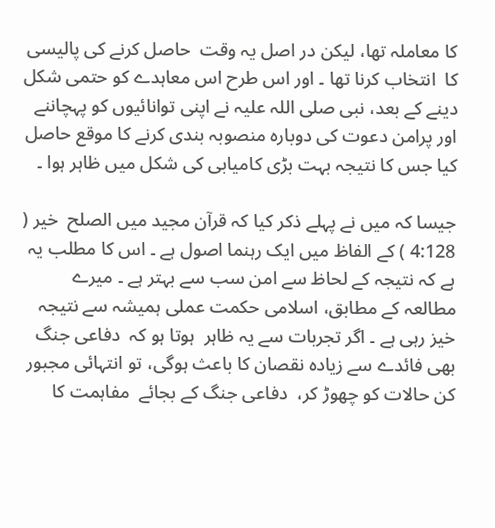کا معاملہ تھا، لیکن در اصل یہ وقت  حاصل کرنے کی پالیسی کا  انتخاب کرنا تھا ۔ اور اس طرح اس معاہدے کو حتمی شکل دینے کے بعد، نبی صلی اللہ علیہ نے اپنی توانائیوں کو پہچاننے اور پرامن دعوت کی دوبارہ منصوبہ بندی کرنے کا موقع حاصل کیا جس کا نتیجہ بہت بڑی کامیابی کی شکل میں ظاہر ہوا ۔

جیسا کہ میں نے پہلے ذکر کیا کہ قرآن مجید میں الصلح  خیر ( 4:128 ) کے الفاظ میں ایک رہنما اصول ہے ۔ اس کا مطلب یہ ہے کہ نتیجہ کے لحاظ سے امن سب سے بہتر ہے ۔ میرے مطالعہ کے مطابق، اسلامی حکمت عملی ہمیشہ سے نتیجہ خیز رہی ہے ۔ اگر تجربات سے یہ ظاہر  ہوتا ہو کہ  دفاعی جنگ بھی فائدے سے زیادہ نقصان کا باعث ہوگی، تو انتہائی مجبور کن حالات کو چھوڑ کر،  دفاعی جنگ کے بجائے  مفاہمت کا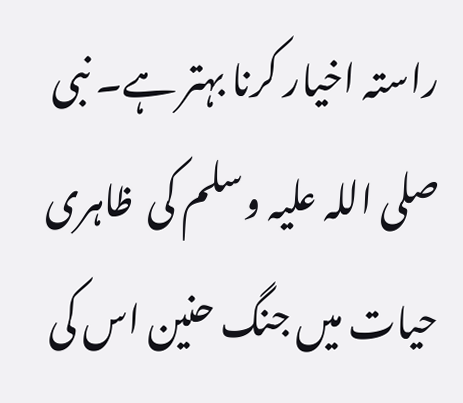راستہ اخیار کرنا بہتر ہے۔ نبی صلی اللہ علیہ وسلم کی  ظاہری حیات میں جنگ حنین اس کی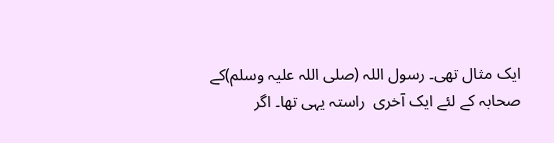ایک مثال تھی۔ رسول اللہ (صلی اللہ علیہ وسلم)کے صحابہ کے لئے ایک آخری  راستہ یہی تھا۔ اگر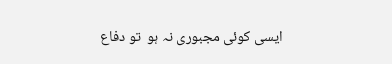ایسی کوئی مجبوری نہ ہو  تو دفاع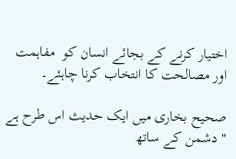اختیار کرنے کے بجائے انسان کو  مفاہمت اور مصالحت کا انتخاب کرنا چاہئے۔

صحیح بخاری میں ایک حدیث اس طرح ہے " دشمن کے ساتھ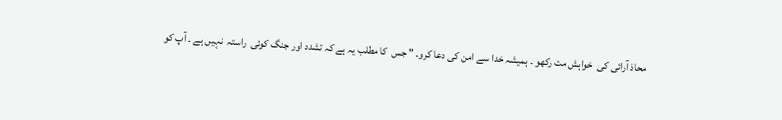محاذ آرائی کی  خواہش مت رکھو ۔ ہمیشہ خدا سے امن کی دعا کرو۔ " جس  کا مطلب یہ ہے کہ تشدد اور جنگ کوئی  راستہ  نہیں ہے ۔ آپ کو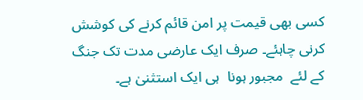کسی بھی قیمت پر امن قائم کرنے کی کوشش کرنی چاہئے۔ صرف ایک عارضی مدت تک جنگ کے لئے  مجبور ہونا  ہی ایک استثنیٰ ہے۔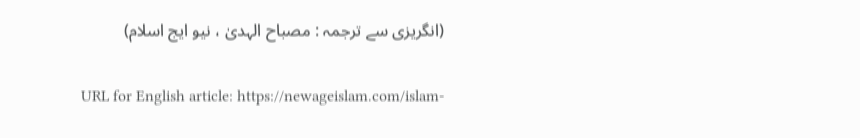(انگریزی سے ترجمہ : مصباح الہدیٰ ، نیو ایج اسلام)

URL for English article: https://newageislam.com/islam-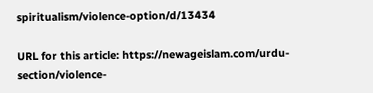spiritualism/violence-option/d/13434

URL for this article: https://newageislam.com/urdu-section/violence-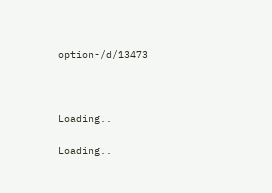option-/d/13473



Loading..

Loading..